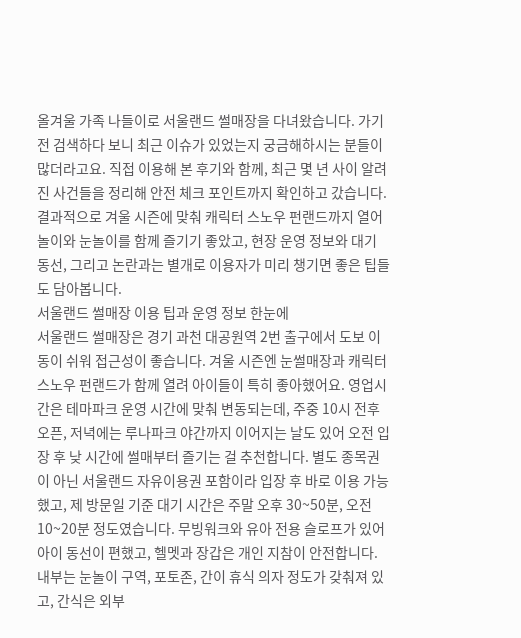올겨울 가족 나들이로 서울랜드 썰매장을 다녀왔습니다. 가기 전 검색하다 보니 최근 이슈가 있었는지 궁금해하시는 분들이 많더라고요. 직접 이용해 본 후기와 함께, 최근 몇 년 사이 알려진 사건들을 정리해 안전 체크 포인트까지 확인하고 갔습니다. 결과적으로 겨울 시즌에 맞춰 캐릭터 스노우 펀랜드까지 열어 놀이와 눈놀이를 함께 즐기기 좋았고, 현장 운영 정보와 대기 동선, 그리고 논란과는 별개로 이용자가 미리 챙기면 좋은 팁들도 담아봅니다.
서울랜드 썰매장 이용 팁과 운영 정보 한눈에
서울랜드 썰매장은 경기 과천 대공원역 2번 출구에서 도보 이동이 쉬워 접근성이 좋습니다. 겨울 시즌엔 눈썰매장과 캐릭터 스노우 펀랜드가 함께 열려 아이들이 특히 좋아했어요. 영업시간은 테마파크 운영 시간에 맞춰 변동되는데, 주중 10시 전후 오픈, 저녁에는 루나파크 야간까지 이어지는 날도 있어 오전 입장 후 낮 시간에 썰매부터 즐기는 걸 추천합니다. 별도 종목권이 아닌 서울랜드 자유이용권 포함이라 입장 후 바로 이용 가능했고, 제 방문일 기준 대기 시간은 주말 오후 30~50분, 오전 10~20분 정도였습니다. 무빙워크와 유아 전용 슬로프가 있어 아이 동선이 편했고, 헬멧과 장갑은 개인 지참이 안전합니다. 내부는 눈놀이 구역, 포토존, 간이 휴식 의자 정도가 갖춰져 있고, 간식은 외부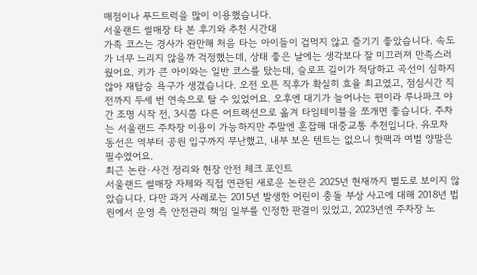매점이나 푸드트럭을 많이 이용했습니다.
서울랜드 썰매장 타 본 후기와 추천 시간대
가족 코스는 경사가 완만해 처음 타는 아이들이 겁먹지 않고 즐기기 좋았습니다. 속도가 너무 느리지 않을까 걱정했는데, 상태 좋은 날에는 생각보다 잘 미끄러져 만족스러웠어요. 키가 큰 아이와는 일반 코스를 탔는데, 슬로프 길이가 적당하고 곡선이 심하지 않아 재탑승 욕구가 생겼습니다. 오전 오픈 직후가 확실히 효율 최고였고, 점심시간 직전까지 두세 번 연속으로 탈 수 있었어요. 오후엔 대기가 늘어나는 편이라 루나파크 야간 조명 시작 전, 3시쯤 다른 어트랙션으로 옮겨 타임테이블을 쪼개면 좋습니다. 주차는 서울랜드 주차장 이용이 가능하지만 주말엔 혼잡해 대중교통 추천입니다. 유모차 동선은 역부터 공원 입구까지 무난했고, 내부 보온 텐트는 없으니 핫팩과 여벌 양말은 필수였어요.
최근 논란·사건 정리와 현장 안전 체크 포인트
서울랜드 썰매장 자체와 직접 연관된 새로운 논란은 2025년 현재까지 별도로 보이지 않았습니다. 다만 과거 사례로는 2015년 발생한 어린이 충돌 부상 사고에 대해 2018년 법원에서 운영 측 안전관리 책임 일부를 인정한 판결이 있었고, 2023년엔 주차장 노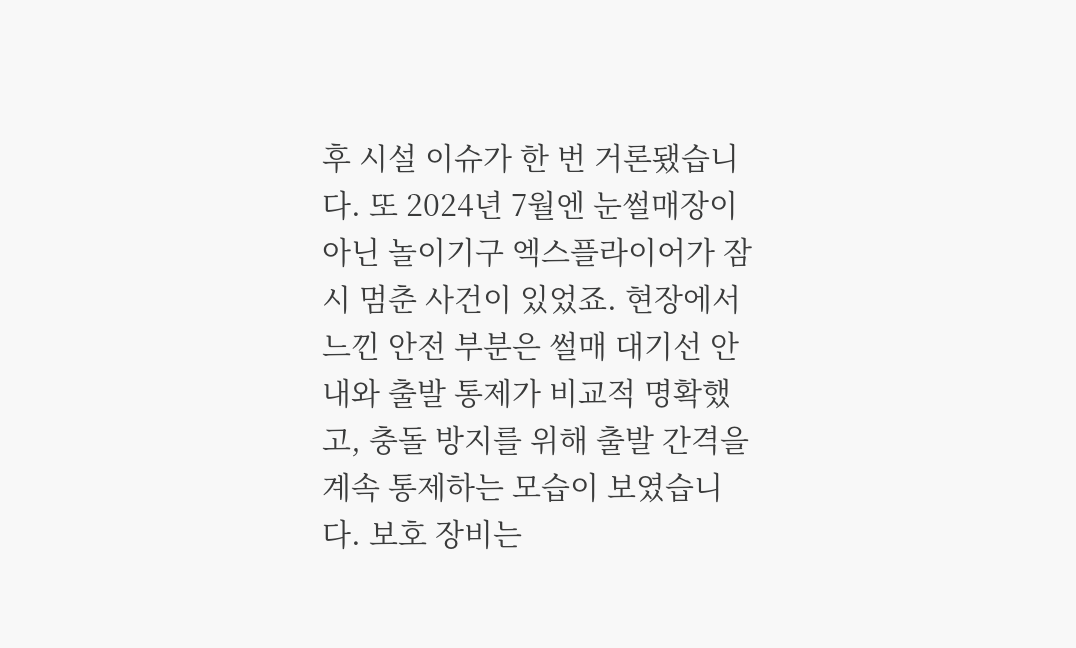후 시설 이슈가 한 번 거론됐습니다. 또 2024년 7월엔 눈썰매장이 아닌 놀이기구 엑스플라이어가 잠시 멈춘 사건이 있었죠. 현장에서 느낀 안전 부분은 썰매 대기선 안내와 출발 통제가 비교적 명확했고, 충돌 방지를 위해 출발 간격을 계속 통제하는 모습이 보였습니다. 보호 장비는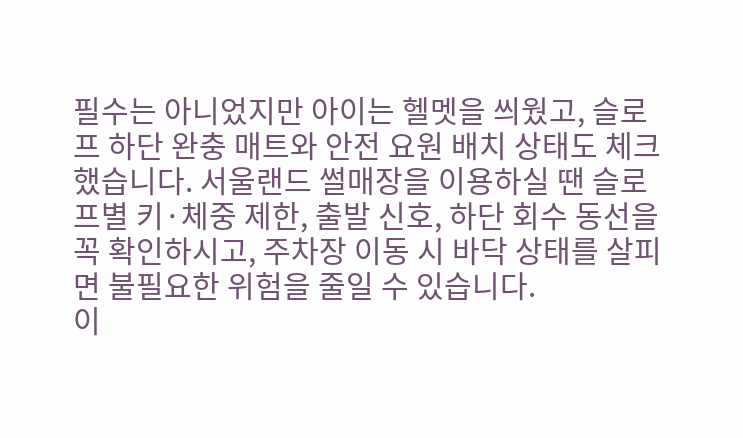필수는 아니었지만 아이는 헬멧을 씌웠고, 슬로프 하단 완충 매트와 안전 요원 배치 상태도 체크했습니다. 서울랜드 썰매장을 이용하실 땐 슬로프별 키·체중 제한, 출발 신호, 하단 회수 동선을 꼭 확인하시고, 주차장 이동 시 바닥 상태를 살피면 불필요한 위험을 줄일 수 있습니다.
이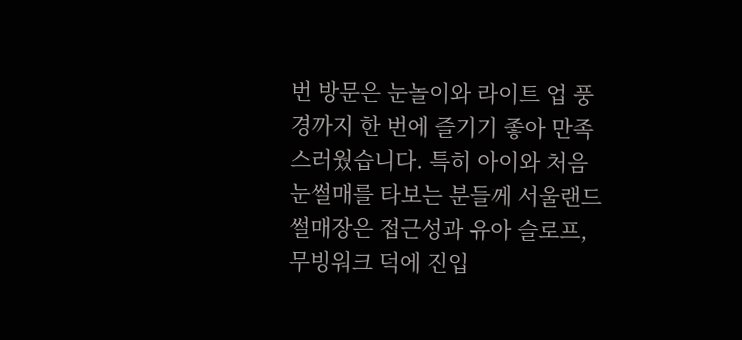번 방문은 눈놀이와 라이트 업 풍경까지 한 번에 즐기기 좋아 만족스러웠습니다. 특히 아이와 처음 눈썰매를 타보는 분들께 서울랜드 썰매장은 접근성과 유아 슬로프, 무빙워크 덕에 진입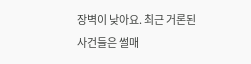장벽이 낮아요. 최근 거론된 사건들은 썰매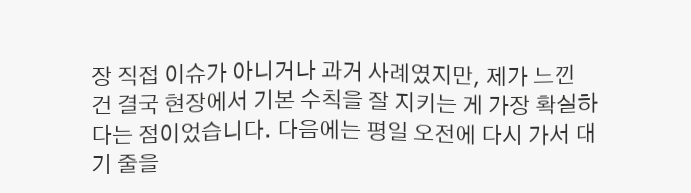장 직접 이슈가 아니거나 과거 사례였지만, 제가 느낀 건 결국 현장에서 기본 수칙을 잘 지키는 게 가장 확실하다는 점이었습니다. 다음에는 평일 오전에 다시 가서 대기 줄을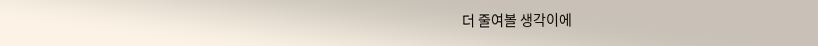더 줄여볼 생각이에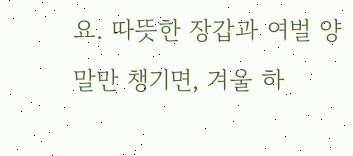요. 따뜻한 장갑과 여벌 양말만 챙기면, 겨울 하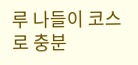루 나들이 코스로 충분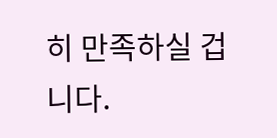히 만족하실 겁니다.